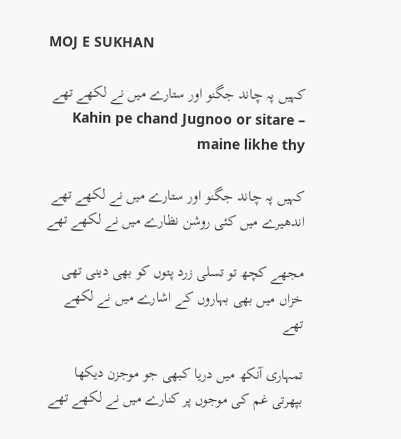MOJ E SUKHAN

کہیں پہ چاند جگنو اور ستارے میں نے لکھے تھے – Kahin pe chand Jugnoo or sitare maine likhe thy

کہیں پہ چاند جگنو اور ستارے میں نے لکھے تھے
اندھیرے میں کئی روشن نظارے میں نے لکھے تھے

مجھے کچھ تو تسلی زرد پتوں کو بھی دینی تھی
خزاں میں بھی بہاروں کے اشارے میں نے لکھے تھے

تمہاری آنکھ میں دریا کبھی جو موجزن دیکھا
بپھرتی غم کی موجوں پر کنارے میں نے لکھے تھے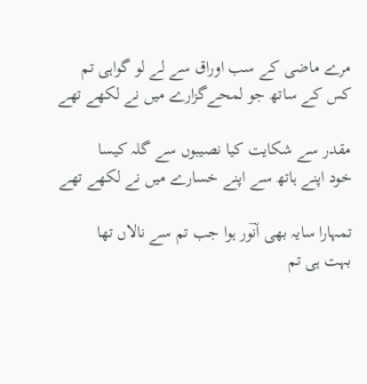مرے ماضی کے سب اوراق سے لے لو گواہی تم
کس کے ساتھ جو لمحےگزارے میں نے لکھے تھے

مقدر سے شکایت کیا نصیبوں سے گلہ کیسا
خود اپنے ہاتھ سے اپنے خسارے میں نے لکھے تھے

تمہارا سایہ بھی انؔور ہوا جب تم سے نالاں تھا
بہت ہی تم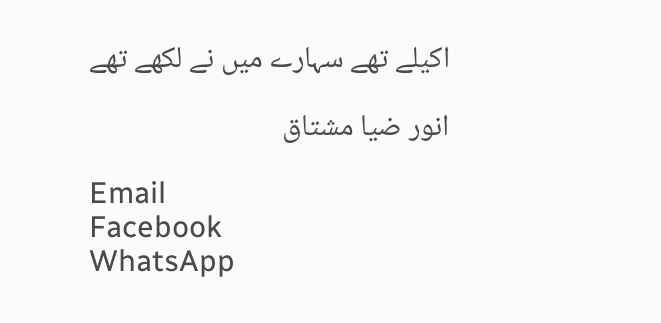اکیلے تھے سہارے میں نے لکھے تھے

انور ضیا مشتاق

Email
Facebook
WhatsApp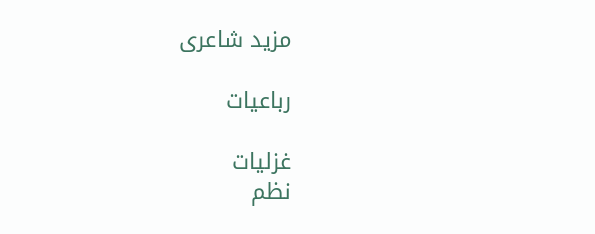مزید شاعری

رباعیات

غزلیات
نظم